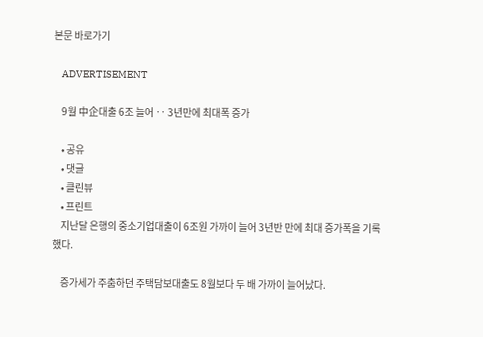본문 바로가기

    ADVERTISEMENT

    9월 中企대출 6조 늘어 ‥ 3년만에 최대폭 증가

    • 공유
    • 댓글
    • 클린뷰
    • 프린트
    지난달 은행의 중소기업대출이 6조원 가까이 늘어 3년반 만에 최대 증가폭을 기록했다.

    증가세가 주춤하던 주택담보대출도 8월보다 두 배 가까이 늘어났다.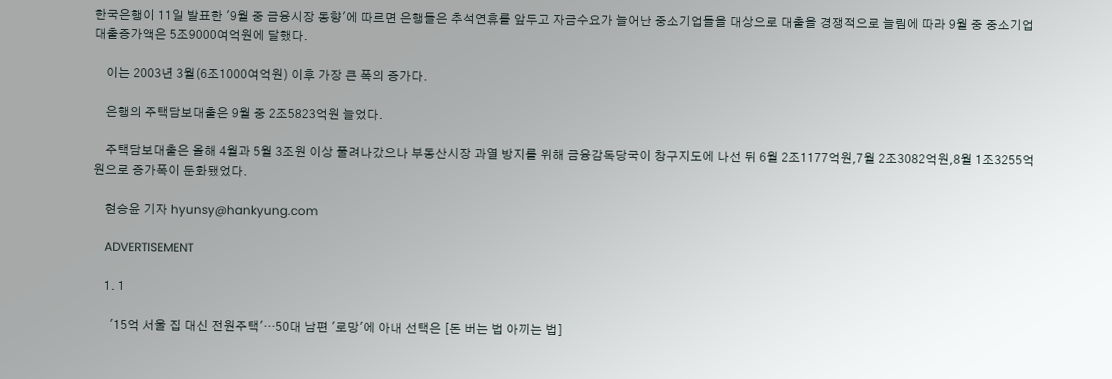한국은행이 11일 발표한 '9월 중 금융시장 동향'에 따르면 은행들은 추석연휴를 앞두고 자금수요가 늘어난 중소기업들을 대상으로 대출을 경쟁적으로 늘림에 따라 9월 중 중소기업 대출증가액은 5조9000여억원에 달했다.

    이는 2003년 3월(6조1000여억원) 이후 가장 큰 폭의 증가다.

    은행의 주택담보대출은 9월 중 2조5823억원 늘었다.

    주택담보대출은 올해 4월과 5월 3조원 이상 풀려나갔으나 부동산시장 과열 방지를 위해 금융감독당국이 창구지도에 나선 뒤 6월 2조1177억원,7월 2조3082억원,8월 1조3255억원으로 증가폭이 둔화됐었다.

    현승윤 기자 hyunsy@hankyung.com

    ADVERTISEMENT

    1. 1

      '15억 서울 집 대신 전원주택'…50대 남편 '로망'에 아내 선택은 [돈 버는 법 아끼는 법]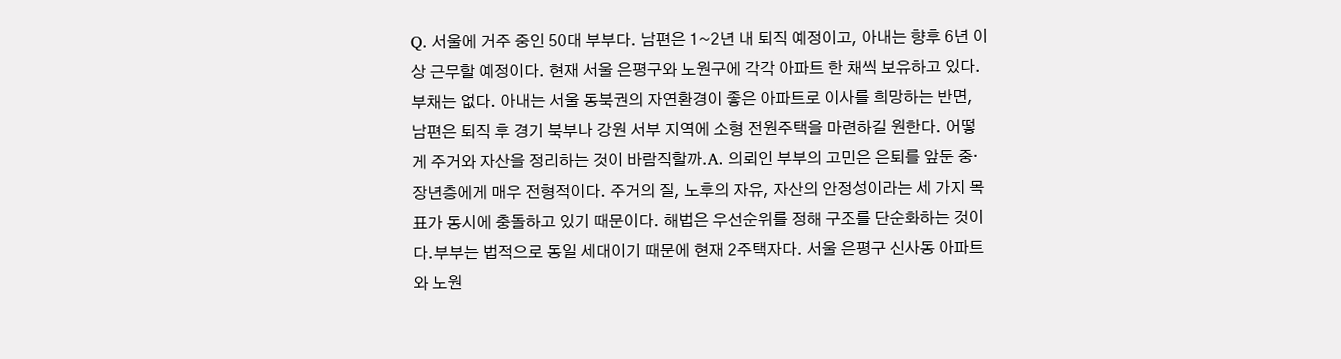Q. 서울에 거주 중인 50대 부부다. 남편은 1~2년 내 퇴직 예정이고, 아내는 향후 6년 이상 근무할 예정이다. 현재 서울 은평구와 노원구에 각각 아파트 한 채씩 보유하고 있다. 부채는 없다. 아내는 서울 동북권의 자연환경이 좋은 아파트로 이사를 희망하는 반면, 남편은 퇴직 후 경기 북부나 강원 서부 지역에 소형 전원주택을 마련하길 원한다. 어떻게 주거와 자산을 정리하는 것이 바람직할까.A. 의뢰인 부부의 고민은 은퇴를 앞둔 중·장년층에게 매우 전형적이다. 주거의 질, 노후의 자유, 자산의 안정성이라는 세 가지 목표가 동시에 충돌하고 있기 때문이다. 해법은 우선순위를 정해 구조를 단순화하는 것이다.부부는 법적으로 동일 세대이기 때문에 현재 2주택자다. 서울 은평구 신사동 아파트와 노원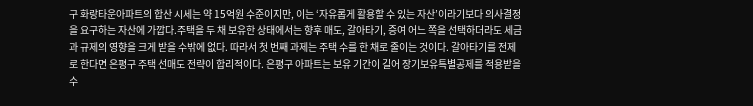구 화랑타운아파트의 합산 시세는 약 15억원 수준이지만, 이는 ‘자유롭게 활용할 수 있는 자산’이라기보다 의사결정을 요구하는 자산에 가깝다.주택을 두 채 보유한 상태에서는 향후 매도, 갈아타기, 증여 어느 쪽을 선택하더라도 세금과 규제의 영향을 크게 받을 수밖에 없다. 따라서 첫 번째 과제는 주택 수를 한 채로 줄이는 것이다. 갈아타기를 전제로 한다면 은평구 주택 선매도 전략이 합리적이다. 은평구 아파트는 보유 기간이 길어 장기보유특별공제를 적용받을 수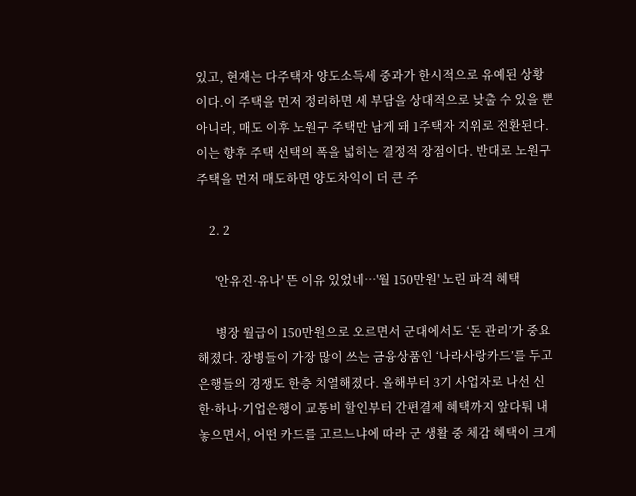있고, 현재는 다주택자 양도소득세 중과가 한시적으로 유예된 상황이다.이 주택을 먼저 정리하면 세 부담을 상대적으로 낮출 수 있을 뿐 아니라, 매도 이후 노원구 주택만 남게 돼 1주택자 지위로 전환된다. 이는 향후 주택 선택의 폭을 넓히는 결정적 장점이다. 반대로 노원구 주택을 먼저 매도하면 양도차익이 더 큰 주

    2. 2

      '안유진·유나' 뜬 이유 있었네…'월 150만원' 노린 파격 혜택

      병장 월급이 150만원으로 오르면서 군대에서도 ‘돈 관리’가 중요해졌다. 장병들이 가장 많이 쓰는 금융상품인 ‘나라사랑카드’를 두고 은행들의 경쟁도 한층 치열해졌다. 올해부터 3기 사업자로 나선 신한·하나·기업은행이 교통비 할인부터 간편결제 혜택까지 앞다퉈 내놓으면서, 어떤 카드를 고르느냐에 따라 군 생활 중 체감 혜택이 크게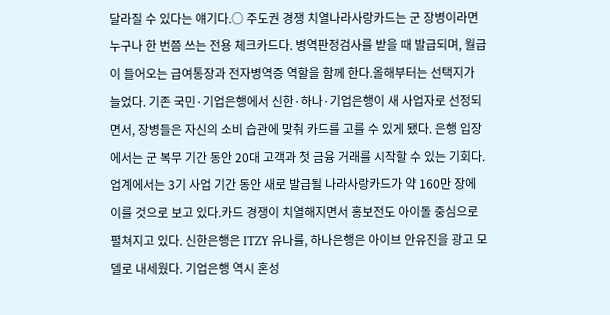달라질 수 있다는 얘기다.○ 주도권 경쟁 치열나라사랑카드는 군 장병이라면 누구나 한 번쯤 쓰는 전용 체크카드다. 병역판정검사를 받을 때 발급되며, 월급이 들어오는 급여통장과 전자병역증 역할을 함께 한다.올해부터는 선택지가 늘었다. 기존 국민·기업은행에서 신한·하나·기업은행이 새 사업자로 선정되면서, 장병들은 자신의 소비 습관에 맞춰 카드를 고를 수 있게 됐다. 은행 입장에서는 군 복무 기간 동안 20대 고객과 첫 금융 거래를 시작할 수 있는 기회다. 업계에서는 3기 사업 기간 동안 새로 발급될 나라사랑카드가 약 160만 장에 이를 것으로 보고 있다.카드 경쟁이 치열해지면서 홍보전도 아이돌 중심으로 펼쳐지고 있다. 신한은행은 ITZY 유나를, 하나은행은 아이브 안유진을 광고 모델로 내세웠다. 기업은행 역시 혼성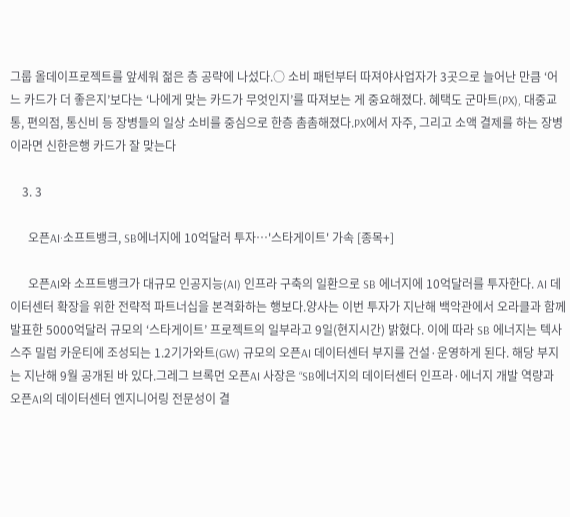그룹 올데이프로젝트를 앞세워 젊은 층 공략에 나섰다.○ 소비 패턴부터 따져야사업자가 3곳으로 늘어난 만큼 ‘어느 카드가 더 좋은지’보다는 ‘나에게 맞는 카드가 무엇인지’를 따져보는 게 중요해졌다. 혜택도 군마트(PX), 대중교통, 편의점, 통신비 등 장병들의 일상 소비를 중심으로 한층 촘촘해졌다.PX에서 자주, 그리고 소액 결제를 하는 장병이라면 신한은행 카드가 잘 맞는다

    3. 3

      오픈AI·소프트뱅크, SB에너지에 10억달러 투자…'스타게이트' 가속 [종목+]

      오픈AI와 소프트뱅크가 대규모 인공지능(AI) 인프라 구축의 일환으로 SB 에너지에 10억달러를 투자한다. AI 데이터센터 확장을 위한 전략적 파트너십을 본격화하는 행보다.양사는 이번 투자가 지난해 백악관에서 오라클과 함께 발표한 5000억달러 규모의 ‘스타게이트’ 프로젝트의 일부라고 9일(현지시간) 밝혔다. 이에 따라 SB 에너지는 텍사스주 밀럼 카운티에 조성되는 1.2기가와트(GW) 규모의 오픈AI 데이터센터 부지를 건설·운영하게 된다. 해당 부지는 지난해 9월 공개된 바 있다.그레그 브록먼 오픈AI 사장은 “SB에너지의 데이터센터 인프라·에너지 개발 역량과 오픈AI의 데이터센터 엔지니어링 전문성이 결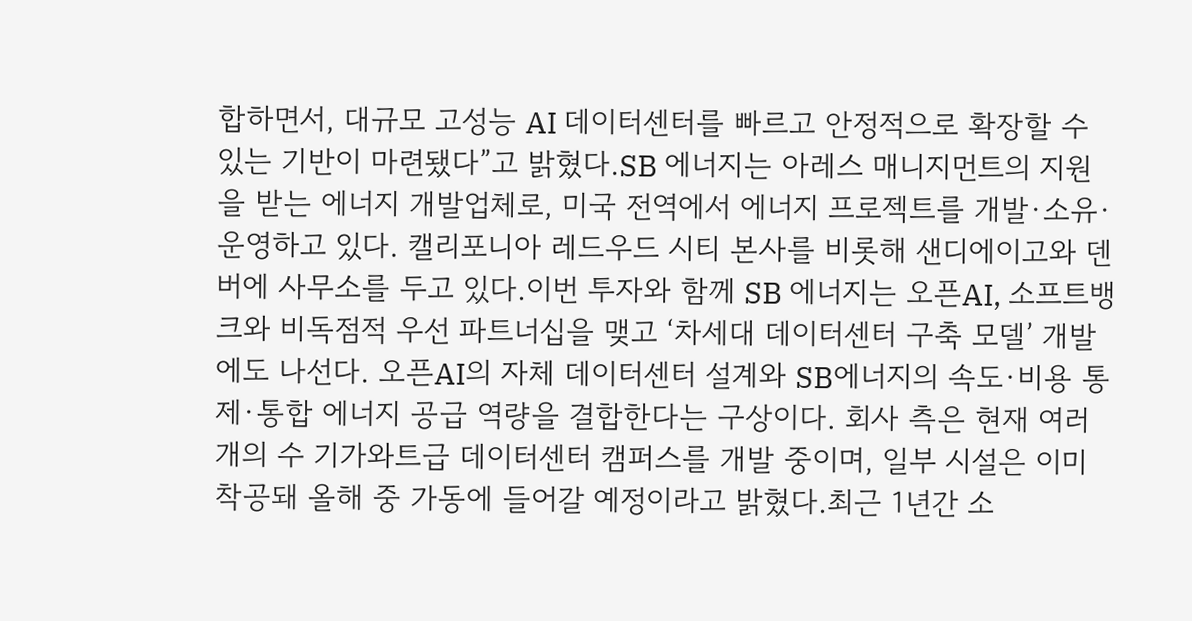합하면서, 대규모 고성능 AI 데이터센터를 빠르고 안정적으로 확장할 수 있는 기반이 마련됐다”고 밝혔다.SB 에너지는 아레스 매니지먼트의 지원을 받는 에너지 개발업체로, 미국 전역에서 에너지 프로젝트를 개발·소유·운영하고 있다. 캘리포니아 레드우드 시티 본사를 비롯해 샌디에이고와 덴버에 사무소를 두고 있다.이번 투자와 함께 SB 에너지는 오픈AI, 소프트뱅크와 비독점적 우선 파트너십을 맺고 ‘차세대 데이터센터 구축 모델’ 개발에도 나선다. 오픈AI의 자체 데이터센터 설계와 SB에너지의 속도·비용 통제·통합 에너지 공급 역량을 결합한다는 구상이다. 회사 측은 현재 여러 개의 수 기가와트급 데이터센터 캠퍼스를 개발 중이며, 일부 시설은 이미 착공돼 올해 중 가동에 들어갈 예정이라고 밝혔다.최근 1년간 소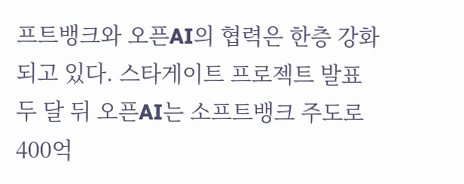프트뱅크와 오픈AI의 협력은 한층 강화되고 있다. 스타게이트 프로젝트 발표 두 달 뒤 오픈AI는 소프트뱅크 주도로 400억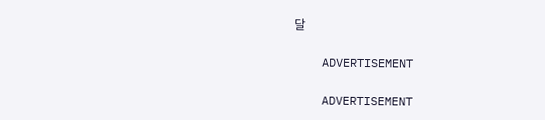달

    ADVERTISEMENT

    ADVERTISEMENT